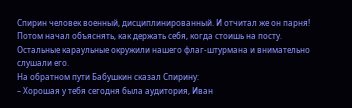Спирин человек военный, дисциплинированный. И отчитал же он парня! Потом начал объяснять, как держать себя, когда стоишь на посту.
Остальные караульные окружили нашего флаг-штурмана и внимательно слушали его.
На обратном пути Бабушкин сказал Спирину:
– Хорошая у тебя сегодня была аудитория, Иван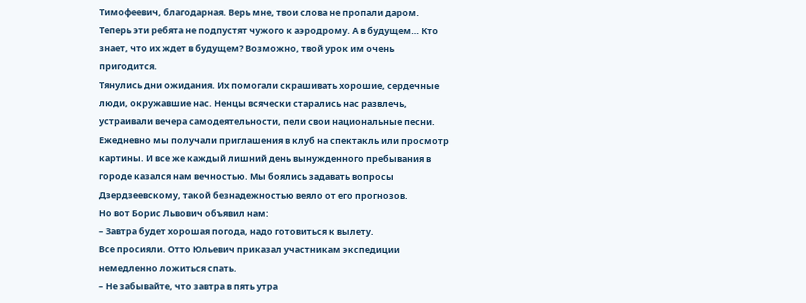Тимофеевич, благодарная. Верь мне, твои слова не пропали даром. Теперь эти ребята не подпустят чужого к аэродрому. А в будущем… Кто знает, что их ждет в будущем? Возможно, твой урок им очень пригодится.
Тянулись дни ожидания. Их помогали скрашивать хорошие, сердечные люди, окружавшие нас. Ненцы всячески старались нас развлечь, устраивали вечера самодеятельности, пели свои национальные песни. Ежедневно мы получали приглашения в клуб на спектакль или просмотр картины. И все же каждый лишний день вынужденного пребывания в городе казался нам вечностью. Мы боялись задавать вопросы Дзердзеевскому, такой безнадежностью веяло от его прогнозов.
Но вот Борис Львович объявил нам:
– Завтра будет хорошая погода, надо готовиться к вылету.
Все просияли. Отто Юльевич приказал участникам экспедиции немедленно ложиться спать.
– Не забывайте, что завтра в пять утра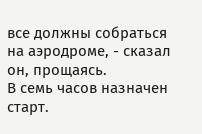все должны собраться на аэродроме, - сказал он, прощаясь.
В семь часов назначен старт.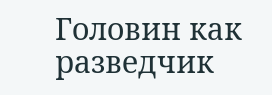Головин как разведчик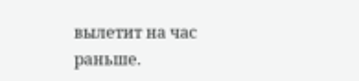вылетит на час раньше.